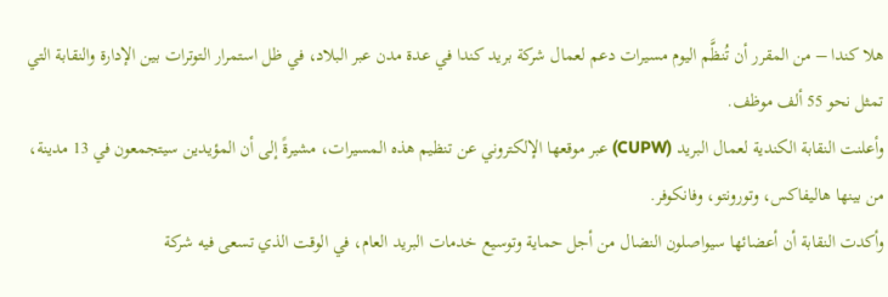هلا كندا – من المقرر أن تُنظَّم اليوم مسيرات دعم لعمال شركة بريد كندا في عدة مدن عبر البلاد، في ظل استمرار التوترات بين الإدارة والنقابة التي تمثل نحو 55 ألف موظف.
وأعلنت النقابة الكندية لعمال البريد (CUPW) عبر موقعها الإلكتروني عن تنظيم هذه المسيرات، مشيرةً إلى أن المؤيدين سيتجمعون في 13 مدينة، من بينها هاليفاكس، وتورونتو، وفانكوفر.
وأكدت النقابة أن أعضائها سيواصلون النضال من أجل حماية وتوسيع خدمات البريد العام، في الوقت الذي تسعى فيه شركة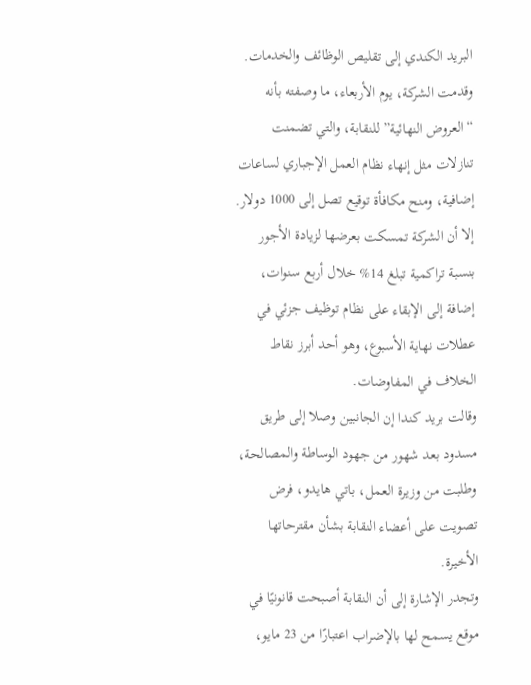البريد الكندي إلى تقليص الوظائف والخدمات.
وقدمت الشركة، يوم الأربعاء، ما وصفته بأنه “العروض النهائية” للنقابة، والتي تضمنت تنازلات مثل إنهاء نظام العمل الإجباري لساعات إضافية، ومنح مكافأة توقيع تصل إلى 1000 دولار.
إلا أن الشركة تمسكت بعرضها لزيادة الأجور بنسبة تراكمية تبلغ 14% خلال أربع سنوات، إضافة إلى الإبقاء على نظام توظيف جزئي في عطلات نهاية الأسبوع، وهو أحد أبرز نقاط الخلاف في المفاوضات.
وقالت بريد كندا إن الجانبين وصلا إلى طريق مسدود بعد شهور من جهود الوساطة والمصالحة، وطلبت من وزيرة العمل، باتي هايدو، فرض تصويت على أعضاء النقابة بشأن مقترحاتها الأخيرة.
وتجدر الإشارة إلى أن النقابة أصبحت قانونيًا في موقع يسمح لها بالإضراب اعتبارًا من 23 مايو،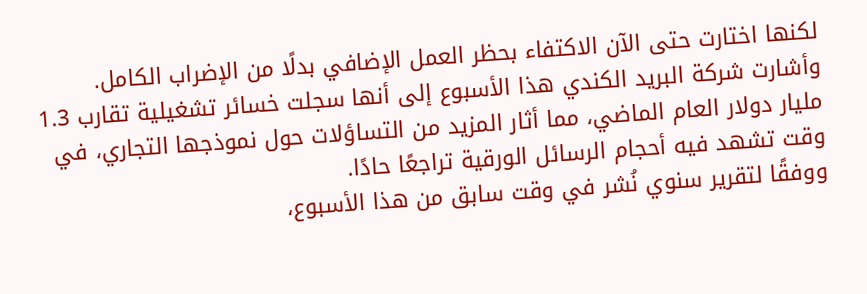لكنها اختارت حتى الآن الاكتفاء بحظر العمل الإضافي بدلًا من الإضراب الكامل.
وأشارت شركة البريد الكندي هذا الأسبوع إلى أنها سجلت خسائر تشغيلية تقارب 1.3 مليار دولار العام الماضي، مما أثار المزيد من التساؤلات حول نموذجها التجاري، في وقت تشهد فيه أحجام الرسائل الورقية تراجعًا حادًا.
ووفقًا لتقرير سنوي نُشر في وقت سابق من هذا الأسبوع،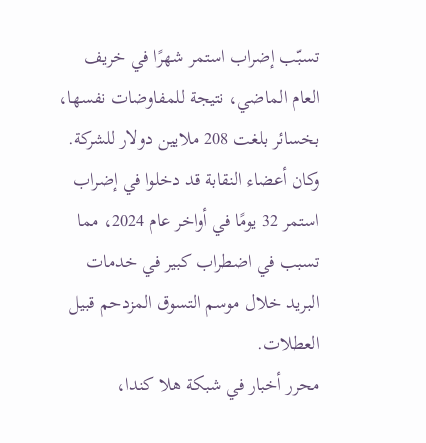تسبّب إضراب استمر شهرًا في خريف العام الماضي، نتيجة للمفاوضات نفسها، بخسائر بلغت 208 ملايين دولار للشركة.
وكان أعضاء النقابة قد دخلوا في إضراب استمر 32 يومًا في أواخر عام 2024، مما تسبب في اضطراب كبير في خدمات البريد خلال موسم التسوق المزدحم قبيل العطلات.
محرر أخبار في شبكة هلا كندا،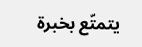يتمتّع بخبرة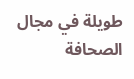طويلة في مجال الصحافة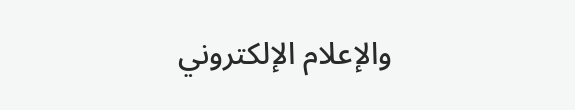والإعلام الإلكتروني